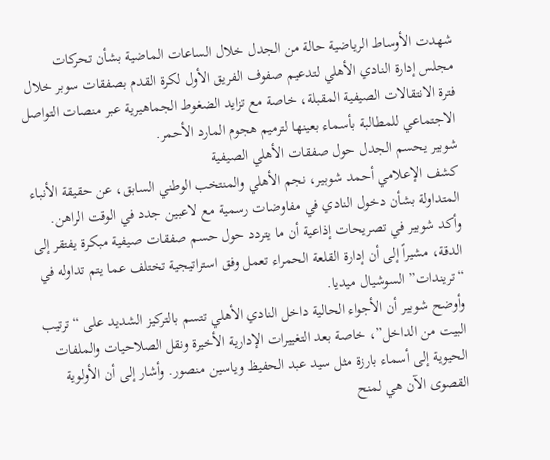شهدت الأوساط الرياضية حالة من الجدل خلال الساعات الماضية بشأن تحركات مجلس إدارة النادي الأهلي لتدعيم صفوف الفريق الأول لكرة القدم بصفقات سوبر خلال فترة الانتقالات الصيفية المقبلة، خاصة مع تزايد الضغوط الجماهيرية عبر منصات التواصل الاجتماعي للمطالبة بأسماء بعينها لترميم هجوم المارد الأحمر.
شوبير يحسم الجدل حول صفقات الأهلي الصيفية
كشف الإعلامي أحمد شوبير، نجم الأهلي والمنتخب الوطني السابق، عن حقيقة الأنباء المتداولة بشأن دخول النادي في مفاوضات رسمية مع لاعبين جدد في الوقت الراهن. وأكد شوبير في تصريحات إذاعية أن ما يتردد حول حسم صفقات صيفية مبكرة يفتقر إلى الدقة، مشيراً إلى أن إدارة القلعة الحمراء تعمل وفق استراتيجية تختلف عما يتم تداوله في “تريندات” السوشيال ميديا.
وأوضح شوبير أن الأجواء الحالية داخل النادي الأهلي تتسم بالتركيز الشديد على “ترتيب البيت من الداخل”، خاصة بعد التغييرات الإدارية الأخيرة ونقل الصلاحيات والملفات الحيوية إلى أسماء بارزة مثل سيد عبد الحفيظ وياسين منصور. وأشار إلى أن الأولوية القصوى الآن هي لمنح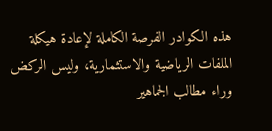هذه الكوادر الفرصة الكاملة لإعادة هيكلة الملفات الرياضية والاستثمارية، وليس الركض وراء مطالب الجماهير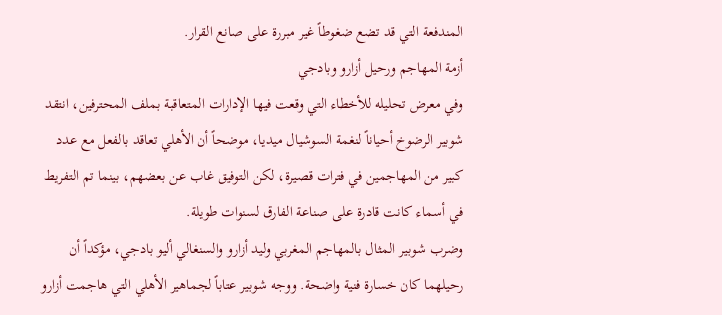المندفعة التي قد تضع ضغوطاً غير مبررة على صانع القرار.
أزمة المهاجم ورحيل أزارو وبادجي
وفي معرض تحليله للأخطاء التي وقعت فيها الإدارات المتعاقبة بملف المحترفين، انتقد شوبير الرضوخ أحياناً لنغمة السوشيال ميديا، موضحاً أن الأهلي تعاقد بالفعل مع عدد كبير من المهاجمين في فترات قصيرة، لكن التوفيق غاب عن بعضهم، بينما تم التفريط في أسماء كانت قادرة على صناعة الفارق لسنوات طويلة.
وضرب شوبير المثال بالمهاجم المغربي وليد أزارو والسنغالي أليو بادجي، مؤكداً أن رحيلهما كان خسارة فنية واضحة. ووجه شوبير عتاباً لجماهير الأهلي التي هاجمت أزارو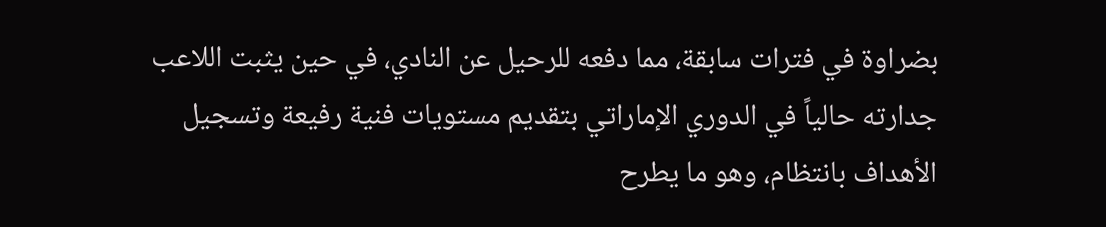بضراوة في فترات سابقة، مما دفعه للرحيل عن النادي، في حين يثبت اللاعب جدارته حالياً في الدوري الإماراتي بتقديم مستويات فنية رفيعة وتسجيل الأهداف بانتظام، وهو ما يطرح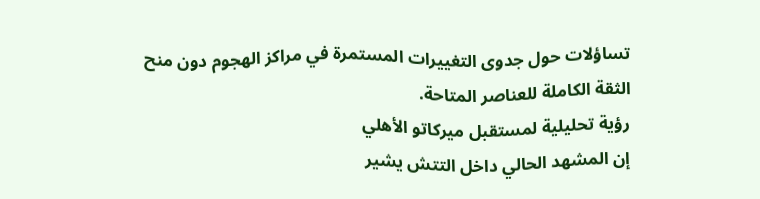تساؤلات حول جدوى التغييرات المستمرة في مراكز الهجوم دون منح الثقة الكاملة للعناصر المتاحة.
رؤية تحليلية لمستقبل ميركاتو الأهلي
إن المشهد الحالي داخل التتش يشير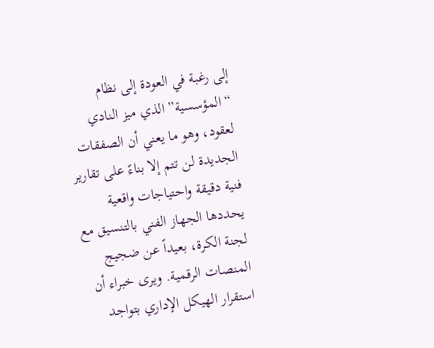إلى رغبة في العودة إلى نظام “المؤسسية” الذي ميز النادي لعقود، وهو ما يعني أن الصفقات الجديدة لن تتم إلا بناءً على تقارير فنية دقيقة واحتياجات واقعية يحددها الجهاز الفني بالتنسيق مع لجنة الكرة، بعيداً عن ضجيج المنصات الرقمية. ويرى خبراء أن استقرار الهيكل الإداري بتواجد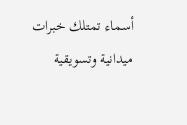أسماء تمتلك خبرات ميدانية وتسويقية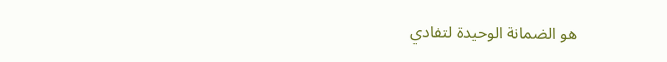هو الضمانة الوحيدة لتفادي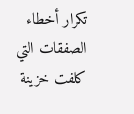تكرار أخطاء الصفقات التي كلفت خزينة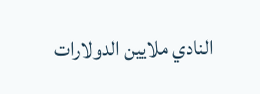النادي ملايين الدولارات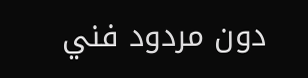دون مردود فني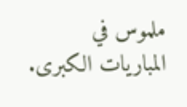ملموس في المباريات الكبرى.